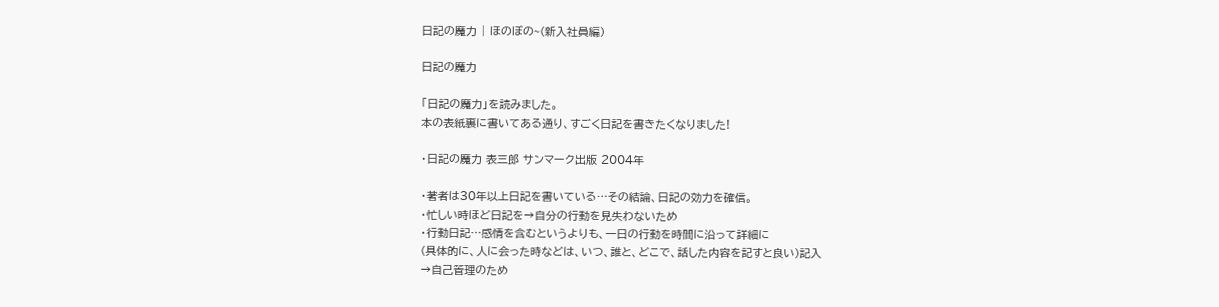日記の魔力 | ほのぼの~(新入社員編)

日記の魔力

「日記の魔力」を読みました。
本の表紙裏に書いてある通り、すごく日記を書きたくなりました!

・日記の魔力 表三郎 サンマーク出版 2004年

・著者は30年以上日記を書いている…その結論、日記の効力を確信。
・忙しい時ほど日記を→自分の行動を見失わないため
・行動日記…感情を含むというよりも、一日の行動を時間に沿って詳細に
(具体的に、人に会った時などは、いつ、誰と、どこで、話した内容を記すと良い)記入
→自己管理のため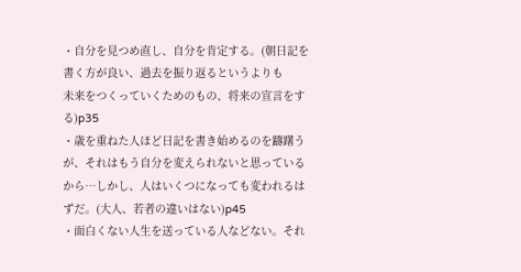・自分を見つめ直し、自分を肯定する。(朝日記を書く方が良い、過去を振り返るというよりも
未来をつくっていくためのもの、将来の宣言をする)p35
・歳を重ねた人ほど日記を書き始めるのを躊躇うが、それはもう自分を変えられないと思っているから…しかし、人はいくつになっても変われるはずだ。(大人、若者の違いはない)p45
・面白くない人生を送っている人などない。それ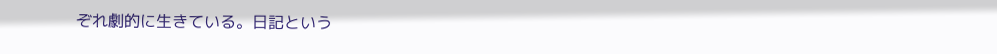ぞれ劇的に生きている。日記という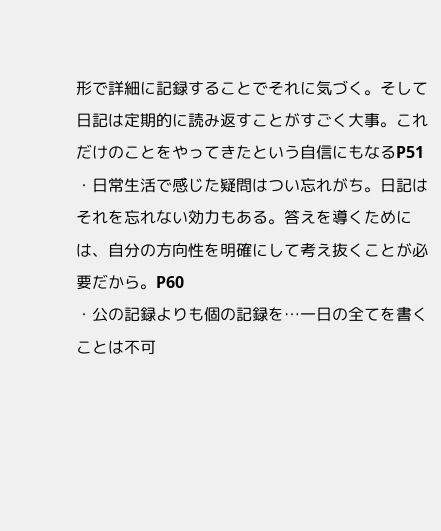形で詳細に記録することでそれに気づく。そして日記は定期的に読み返すことがすごく大事。これだけのことをやってきたという自信にもなるP51
・日常生活で感じた疑問はつい忘れがち。日記はそれを忘れない効力もある。答えを導くためには、自分の方向性を明確にして考え抜くことが必要だから。P60
・公の記録よりも個の記録を…一日の全てを書くことは不可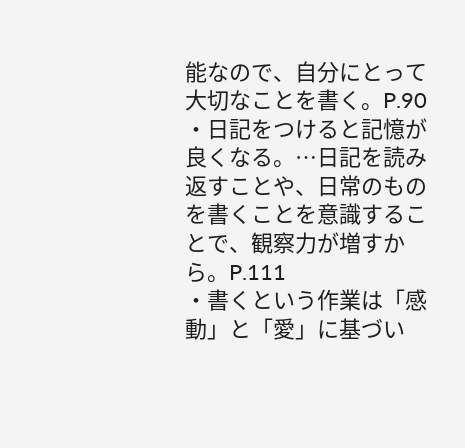能なので、自分にとって大切なことを書く。P.90
・日記をつけると記憶が良くなる。…日記を読み返すことや、日常のものを書くことを意識することで、観察力が増すから。P.111
・書くという作業は「感動」と「愛」に基づい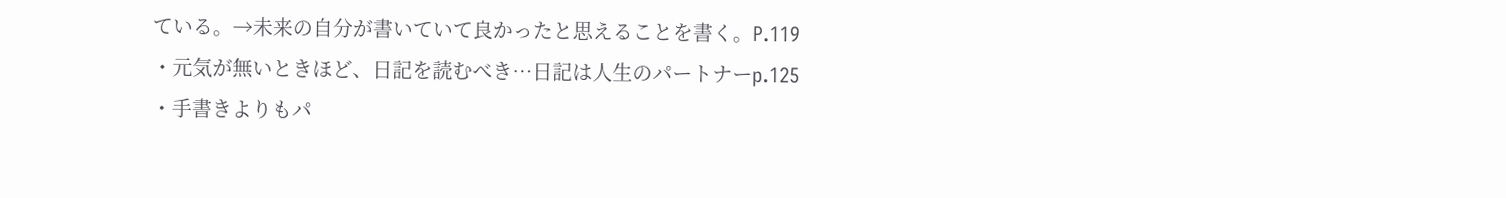ている。→未来の自分が書いていて良かったと思えることを書く。P.119
・元気が無いときほど、日記を読むべき…日記は人生のパートナーp.125
・手書きよりもパ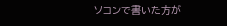ソコンで書いた方が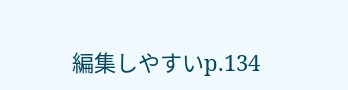編集しやすいp.134